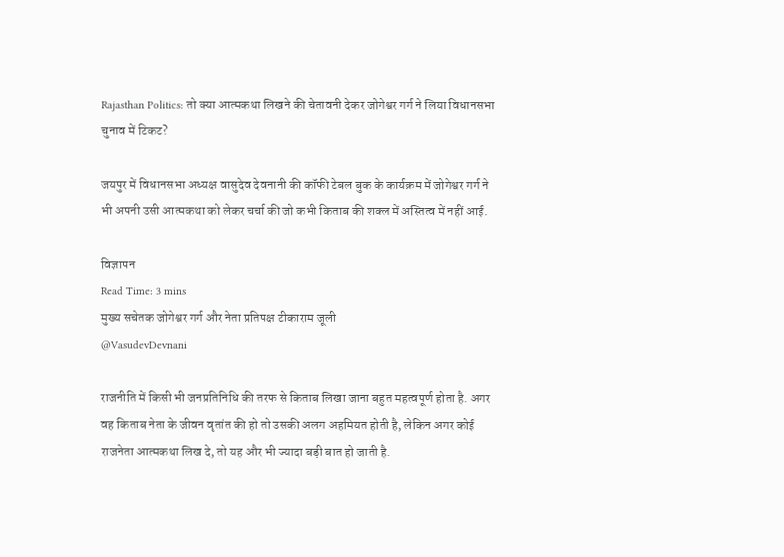Rajasthan Politics: तो क्या आत्मकथा लिखने की चेतावनी देकर जोगेश्वर गर्ग ने लिया विधानसभा चुनाव में टिकट?

जयपुर में विधानसभा अध्यक्ष वासुदेव देवनानी की कॉफी टेबल बुक के कार्यक्रम में जोगेश्वर गर्ग ने भी अपनी उसी आत्मकथा को लेकर चर्चा की जो कभी किताब की शक्ल में अस्तित्व में नहीं आई.

विज्ञापन
Read Time: 3 mins
मुख्य सचेतक जोगेश्वर गर्ग और नेता प्रतिपक्ष टीकाराम जूली
@VasudevDevnani

राजनीति में किसी भी जनप्रतिनिधि की तरफ से किताब लिखा जाना बहुत महत्वपूर्ण होता है. अगर वह किताब नेता के जीवन वृतांत की हो तो उसकी अलग अहमियत होती है, लेकिन अगर कोई राजनेता आत्मकथा लिख दे, तो यह और भी ज्यादा बड़ी बात हो जाती है.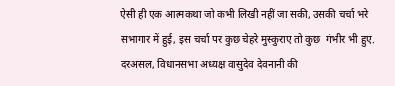ऐसी ही एक आत्मकथा जो कभी लिखी नहीं जा सकी, उसकी चर्चा भरे सभागार में हुई, इस चर्चा पर कुछ चेहरे मुस्कुराए तो कुछ  गंभीर भी हुए. दरअसल, विधानसभा अध्यक्ष वासुदेव देवनानी की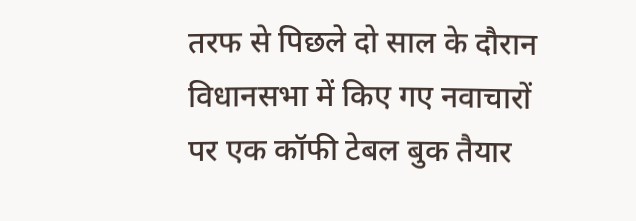तरफ से पिछले दो साल के दौरान विधानसभा में किए गए नवाचारों पर एक कॉफी टेबल बुक तैयार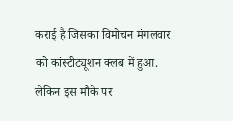कराई है जिसका विमोचन मंगलवार को कांस्टीट्यूशन क्लब में हुआ. लेकिन इस मौके पर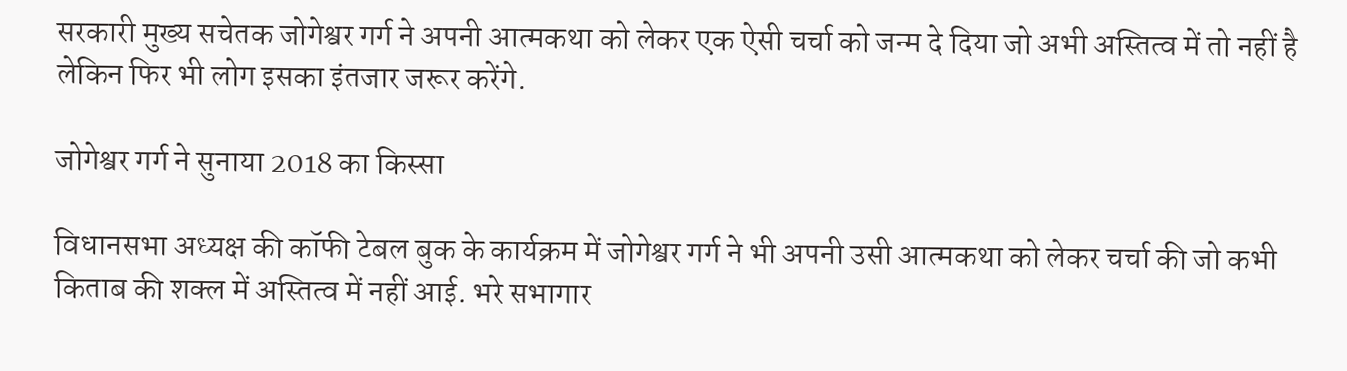सरकारी मुख्य सचेतक जोगेश्वर गर्ग ने अपनी आत्मकथा को लेकर एक ऐसी चर्चा को जन्म दे दिया जो अभी अस्तित्व में तो नहीं है लेकिन फिर भी लोग इसका इंतजार जरूर करेंगे.

जोगेश्वर गर्ग ने सुनाया 2018 का किस्सा

विधानसभा अध्यक्ष की कॉफी टेबल बुक के कार्यक्रम में जोगेश्वर गर्ग ने भी अपनी उसी आत्मकथा को लेकर चर्चा की जो कभी किताब की शक्ल में अस्तित्व में नहीं आई. भरे सभागार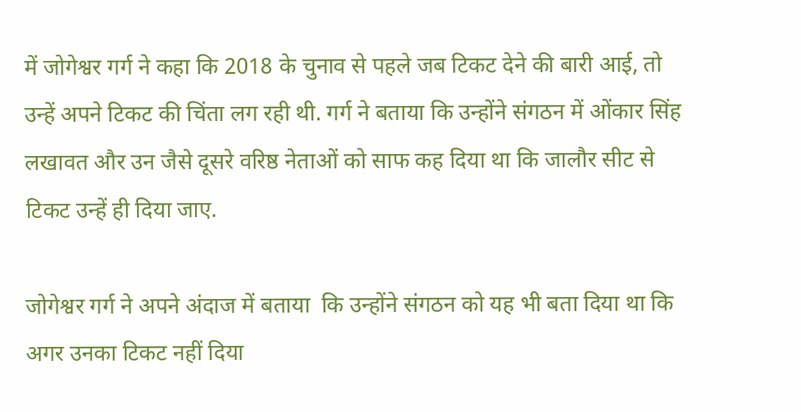में जोगेश्वर गर्ग ने कहा कि 2018 के चुनाव से पहले जब टिकट देने की बारी आई, तो उन्हें अपने टिकट की चिंता लग रही थी. गर्ग ने बताया कि उन्होंने संगठन में ओंकार सिंह लखावत और उन जैसे दूसरे वरिष्ठ नेताओं को साफ कह दिया था कि जालौर सीट से  टिकट उन्हें ही दिया जाए.

जोगेश्वर गर्ग ने अपने अंदाज में बताया  कि उन्होंने संगठन को यह भी बता दिया था कि अगर उनका टिकट नहीं दिया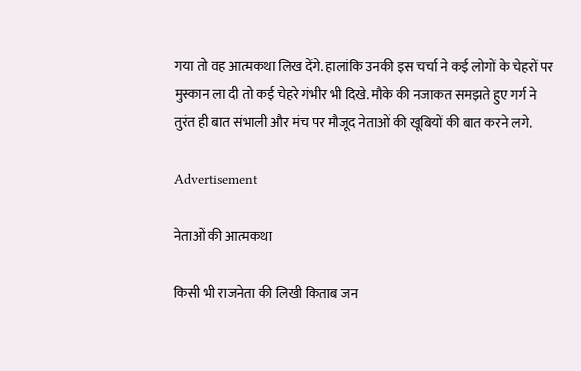गया तो वह आत्मकथा लिख देंगे. हालांकि उनकी इस चर्चा ने कई लोगों के चेहरों पर मुस्कान ला दी तो कई चेहरे गंभीर भी दिखे. मौके की नजाकत समझते हुए गर्ग ने तुरंत ही बात संभाली और मंच पर मौजूद नेताओं की खूबियों की बात करने लगे.

Advertisement

नेताओं की आत्मकथा

किसी भी राजनेता की लिखी किताब जन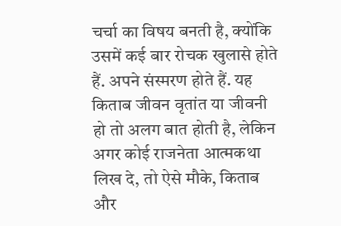चर्चा का विषय बनती है, क्योंकि उसमें कई बार रोचक खुलासे होते हैं. अपने संस्मरण होते हैं. यह किताब जीवन वृतांत या जीवनी हो तो अलग बात होती है, लेकिन अगर कोई राजनेता आत्मकथा लिख दे, तो ऐसे मौके, किताब और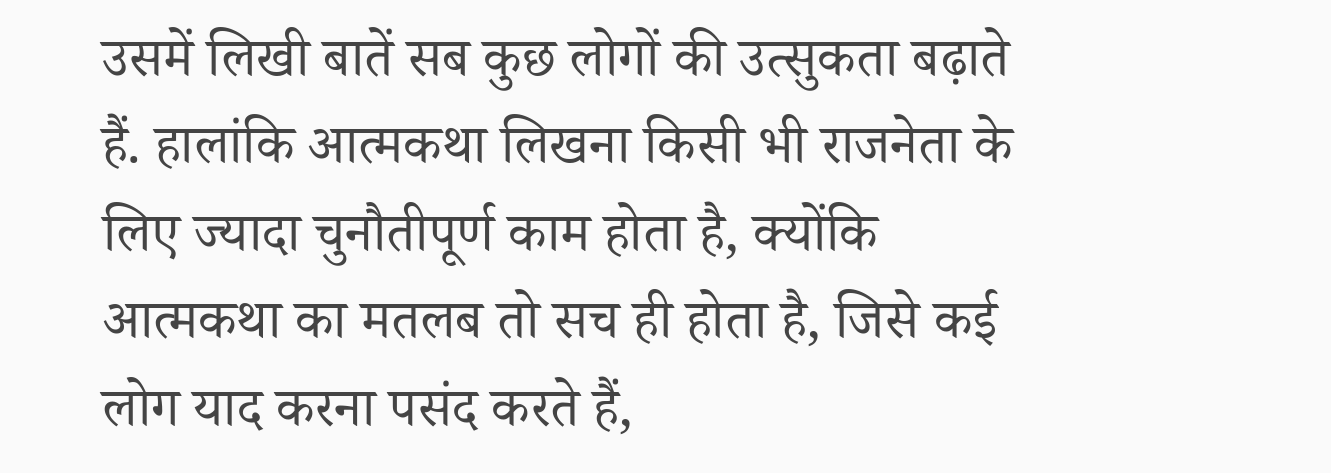उसमें लिखी बातें सब कुछ लोगों की उत्सुकता बढ़ाते हैं. हालांकि आत्मकथा लिखना किसी भी राजनेता के लिए ज्यादा चुनौतीपूर्ण काम होता है, क्योंकि आत्मकथा का मतलब तो सच ही होता है, जिसे कई लोग याद करना पसंद करते हैं,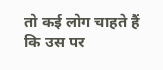तो कई लोग चाहते हैं कि उस पर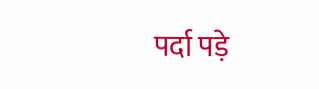पर्दा पड़े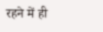रहने में ही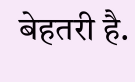बेहतरी है.